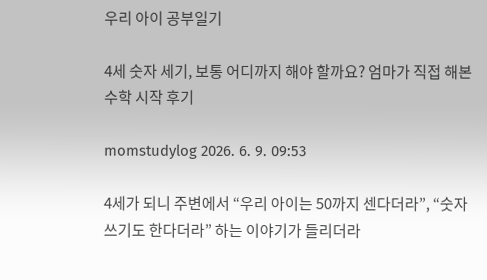우리 아이 공부일기

4세 숫자 세기, 보통 어디까지 해야 할까요? 엄마가 직접 해본 수학 시작 후기

momstudylog 2026. 6. 9. 09:53

4세가 되니 주변에서 “우리 아이는 50까지 센다더라”, “숫자 쓰기도 한다더라” 하는 이야기가 들리더라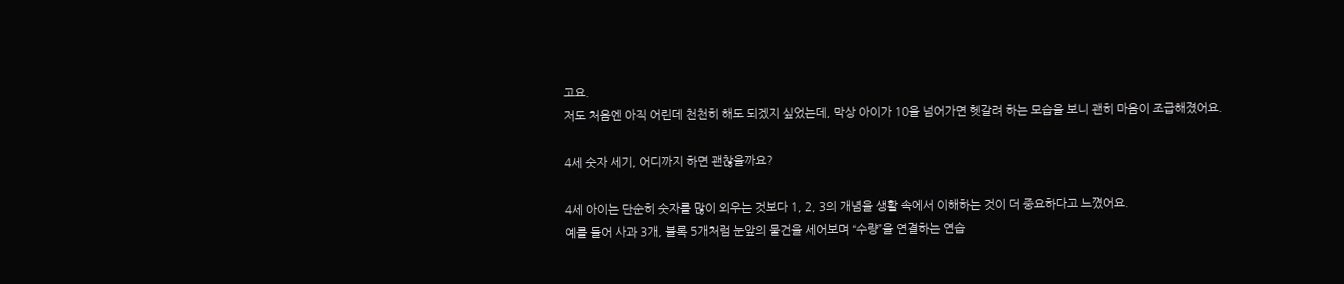고요.
저도 처음엔 아직 어린데 천천히 해도 되겠지 싶었는데, 막상 아이가 10을 넘어가면 헷갈려 하는 모습을 보니 괜히 마음이 조급해졌어요.

4세 숫자 세기, 어디까지 하면 괜찮을까요?

4세 아이는 단순히 숫자를 많이 외우는 것보다 1, 2, 3의 개념을 생활 속에서 이해하는 것이 더 중요하다고 느꼈어요.
예를 들어 사과 3개, 블록 5개처럼 눈앞의 물건을 세어보며 “수량”을 연결하는 연습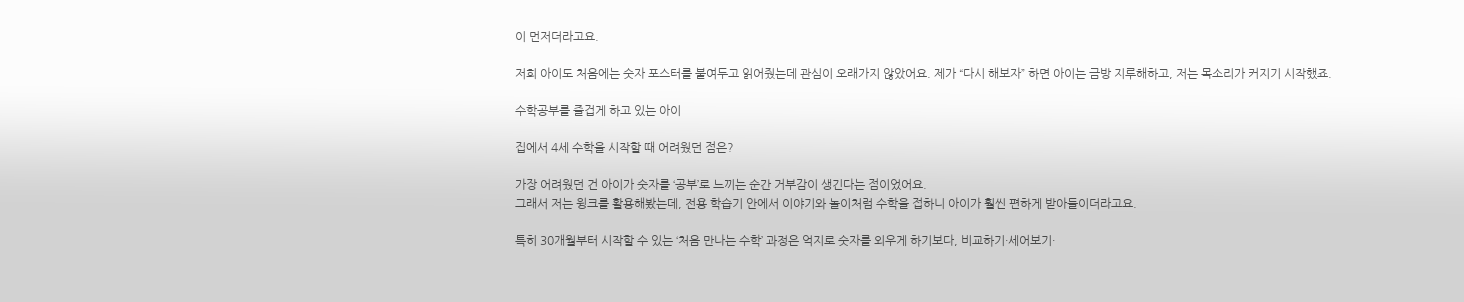이 먼저더라고요.

저희 아이도 처음에는 숫자 포스터를 붙여두고 읽어줬는데 관심이 오래가지 않았어요. 제가 “다시 해보자” 하면 아이는 금방 지루해하고, 저는 목소리가 커지기 시작했죠.

수학공부를 즐겁게 하고 있는 아이

집에서 4세 수학을 시작할 때 어려웠던 점은?

가장 어려웠던 건 아이가 숫자를 ‘공부’로 느끼는 순간 거부감이 생긴다는 점이었어요.
그래서 저는 윙크를 활용해봤는데, 전용 학습기 안에서 이야기와 놀이처럼 수학을 접하니 아이가 훨씬 편하게 받아들이더라고요.

특히 30개월부터 시작할 수 있는 ‘처음 만나는 수학’ 과정은 억지로 숫자를 외우게 하기보다, 비교하기·세어보기·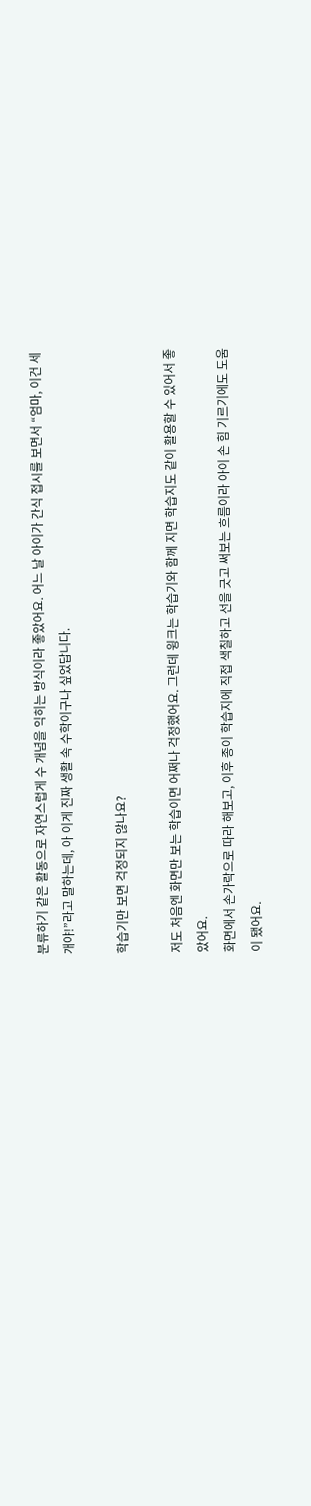분류하기 같은 활동으로 자연스럽게 수 개념을 익히는 방식이라 좋았어요. 어느 날 아이가 간식 접시를 보면서 “엄마, 이건 세 개야!”라고 말하는데, 아 이게 진짜 생활 속 수학이구나 싶었답니다.

학습기만 보면 걱정되지 않나요?

저도 처음엔 화면만 보는 학습이면 어쩌나 걱정했어요. 그런데 윙크는 학습기와 함께 지면 학습지도 같이 활용할 수 있어서 좋았어요.
화면에서 손가락으로 따라 해보고, 이후 종이 학습지에 직접 색칠하고 선을 긋고 써보는 흐름이라 아이 손 힘 기르기에도 도움이 됐어요.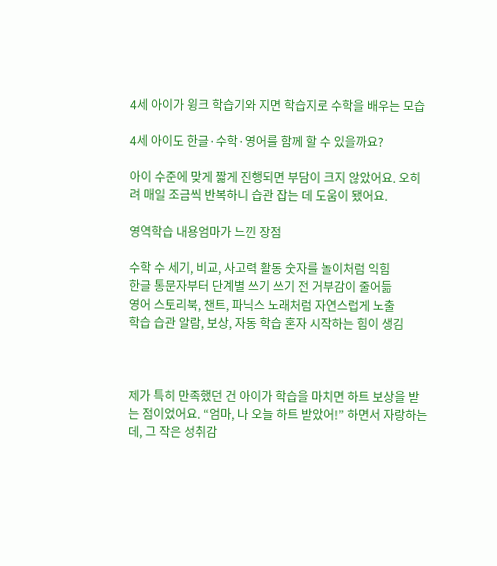4세 아이가 윙크 학습기와 지면 학습지로 수학을 배우는 모습

4세 아이도 한글·수학·영어를 함께 할 수 있을까요?

아이 수준에 맞게 짧게 진행되면 부담이 크지 않았어요. 오히려 매일 조금씩 반복하니 습관 잡는 데 도움이 됐어요.

영역학습 내용엄마가 느낀 장점

수학 수 세기, 비교, 사고력 활동 숫자를 놀이처럼 익힘
한글 통문자부터 단계별 쓰기 쓰기 전 거부감이 줄어듦
영어 스토리북, 챈트, 파닉스 노래처럼 자연스럽게 노출
학습 습관 알람, 보상, 자동 학습 혼자 시작하는 힘이 생김



제가 특히 만족했던 건 아이가 학습을 마치면 하트 보상을 받는 점이었어요. “엄마, 나 오늘 하트 받았어!” 하면서 자랑하는데, 그 작은 성취감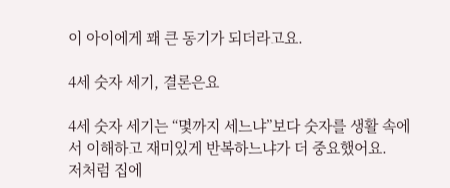이 아이에게 꽤 큰 동기가 되더라고요.

4세 숫자 세기, 결론은요

4세 숫자 세기는 “몇까지 세느냐”보다 숫자를 생활 속에서 이해하고 재미있게 반복하느냐가 더 중요했어요.
저처럼 집에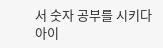서 숫자 공부를 시키다 아이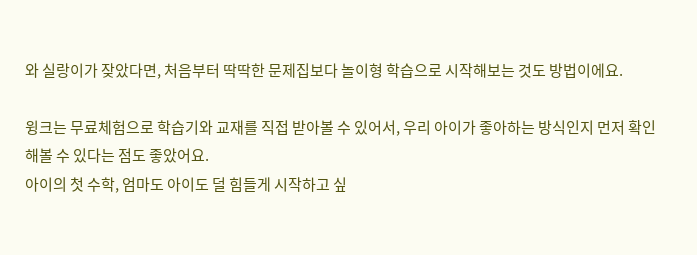와 실랑이가 잦았다면, 처음부터 딱딱한 문제집보다 놀이형 학습으로 시작해보는 것도 방법이에요.

윙크는 무료체험으로 학습기와 교재를 직접 받아볼 수 있어서, 우리 아이가 좋아하는 방식인지 먼저 확인해볼 수 있다는 점도 좋았어요.
아이의 첫 수학, 엄마도 아이도 덜 힘들게 시작하고 싶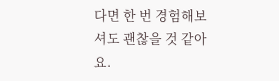다면 한 번 경험해보셔도 괜찮을 것 같아요.